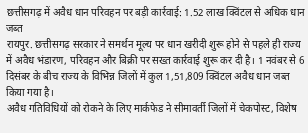छत्तीसगढ़ में अवैध धान परिवहन पर बड़ी कार्रवाई: 1.52 लाख क्विंटल से अधिक धान जब्त
रायपुर. छत्तीसगढ़ सरकार ने समर्थन मूल्य पर धान खरीदी शुरू होने से पहले ही राज्य में अवैध भंडारण, परिवहन और बिक्री पर सख्त कार्रवाई शुरू कर दी है। 1 नवंबर से 6 दिसंबर के बीच राज्य के विभिन्न जिलों में कुल 1,51,809 क्विंटल अवैध धान जब्त किया गया है।
अवैध गतिविधियों को रोकने के लिए मार्कफेड ने सीमावर्ती जिलों में चेकपोस्ट, विशेष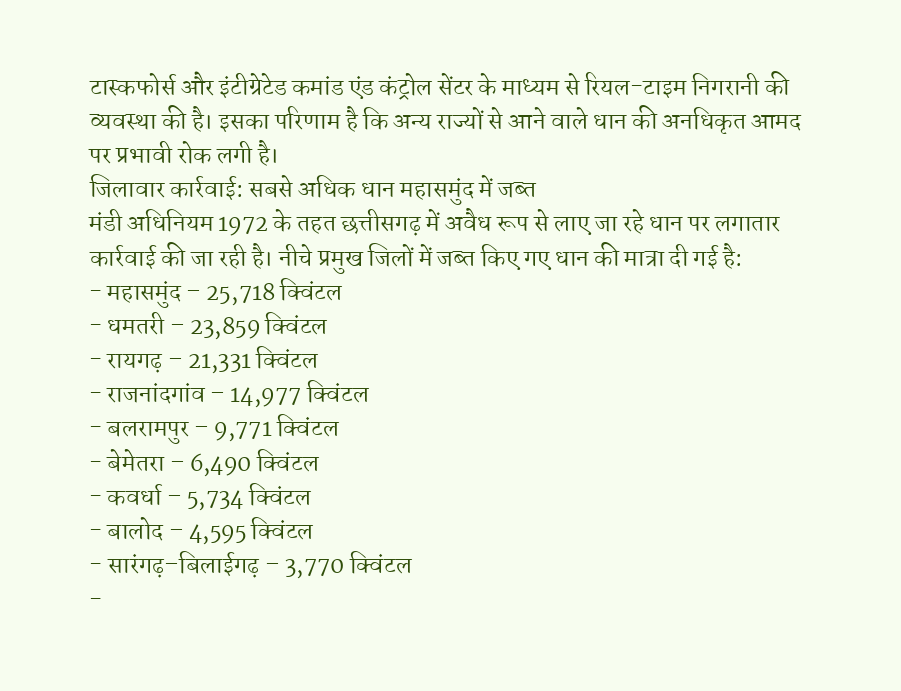टास्कफोर्स और इंटीग्रेटेड कमांड एंड कंट्रोल सेंटर के माध्यम से रियल-टाइम निगरानी की व्यवस्था की है। इसका परिणाम है कि अन्य राज्यों से आने वाले धान की अनधिकृत आमद पर प्रभावी रोक लगी है।
जिलावार कार्रवाई: सबसे अधिक धान महासमुंद में जब्त
मंडी अधिनियम 1972 के तहत छत्तीसगढ़ में अवैध रूप से लाए जा रहे धान पर लगातार कार्रवाई की जा रही है। नीचे प्रमुख जिलों में जब्त किए गए धान की मात्रा दी गई है:
- महासमुंद – 25,718 क्विंटल
- धमतरी – 23,859 क्विंटल
- रायगढ़ – 21,331 क्विंटल
- राजनांदगांव – 14,977 क्विंटल
- बलरामपुर – 9,771 क्विंटल
- बेमेतरा – 6,490 क्विंटल
- कवर्धा – 5,734 क्विंटल
- बालोद – 4,595 क्विंटल
- सारंगढ़–बिलाईगढ़ – 3,770 क्विंटल
-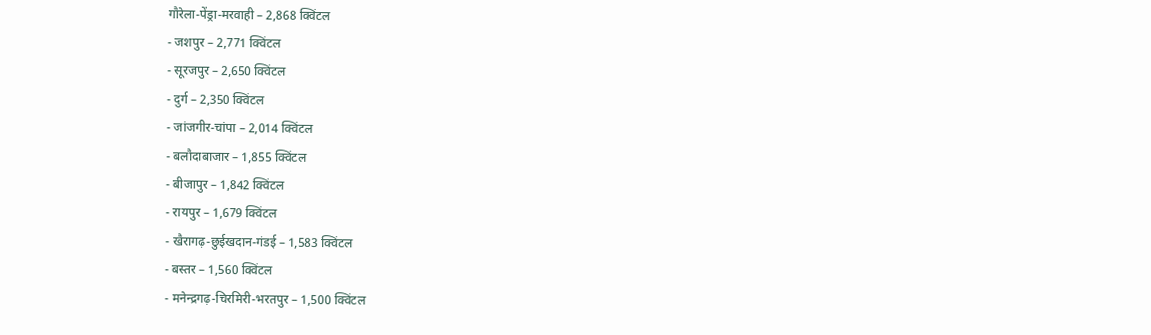गौरेला-पेंड्रा-मरवाही – 2,868 क्विंटल
- जशपुर – 2,771 क्विंटल
- सूरजपुर – 2,650 क्विंटल
- दुर्ग – 2,350 क्विंटल
- जांजगीर-चांपा – 2,014 क्विंटल
- बलौदाबाजार – 1,855 क्विंटल
- बीजापुर – 1,842 क्विंटल
- रायपुर – 1,679 क्विंटल
- खैरागढ़-छुईखदान-गंडई – 1,583 क्विंटल
- बस्तर – 1,560 क्विंटल
- मनेन्द्रगढ़-चिरमिरी-भरतपुर – 1,500 क्विंटल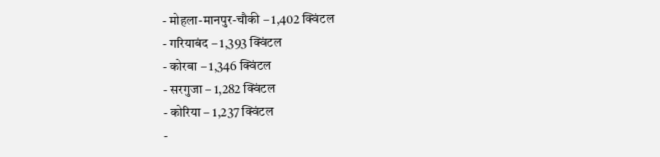- मोहला-मानपुर-चौकी – 1,402 क्विंटल
- गरियाबंद – 1,393 क्विंटल
- कोरबा – 1,346 क्विंटल
- सरगुजा – 1,282 क्विंटल
- कोरिया – 1,237 क्विंटल
-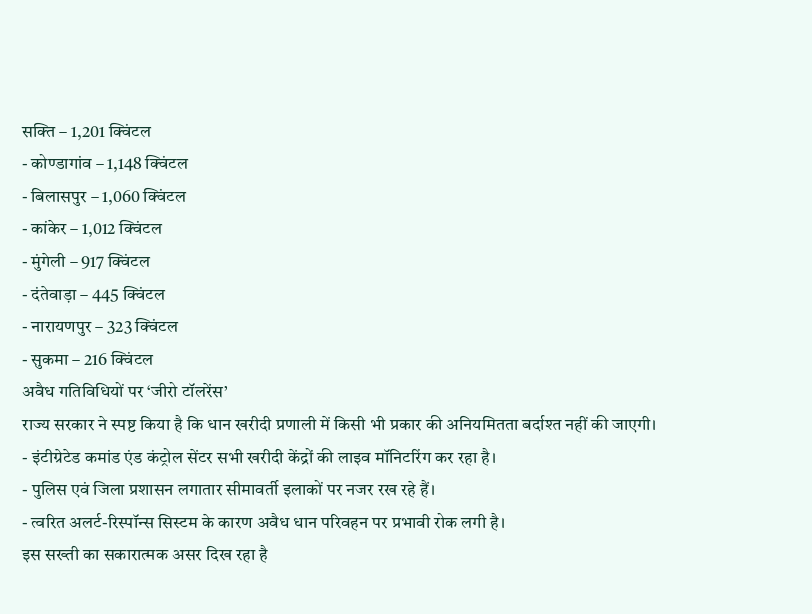सक्ति – 1,201 क्विंटल
- कोण्डागांव – 1,148 क्विंटल
- बिलासपुर – 1,060 क्विंटल
- कांकेर – 1,012 क्विंटल
- मुंगेली – 917 क्विंटल
- दंतेवाड़ा – 445 क्विंटल
- नारायणपुर – 323 क्विंटल
- सुकमा – 216 क्विंटल
अवैध गतिविधियों पर ‘जीरो टॉलरेंस’
राज्य सरकार ने स्पष्ट किया है कि धान खरीदी प्रणाली में किसी भी प्रकार की अनियमितता बर्दाश्त नहीं की जाएगी।
- इंटीग्रेटेड कमांड एंड कंट्रोल सेंटर सभी खरीदी केंद्रों की लाइव मॉनिटरिंग कर रहा है।
- पुलिस एवं जिला प्रशासन लगातार सीमावर्ती इलाकों पर नजर रख रहे हैं।
- त्वरित अलर्ट-रिस्पॉन्स सिस्टम के कारण अवैध धान परिवहन पर प्रभावी रोक लगी है।
इस सख्ती का सकारात्मक असर दिख रहा है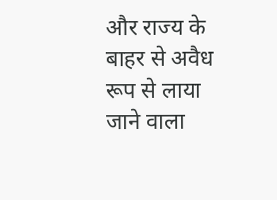और राज्य के बाहर से अवैध रूप से लाया जाने वाला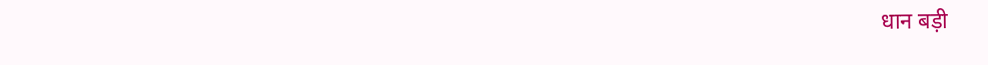धान बड़ी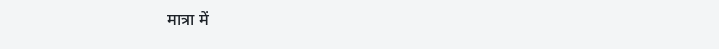मात्रा में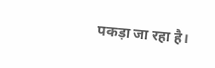पकड़ा जा रहा है।